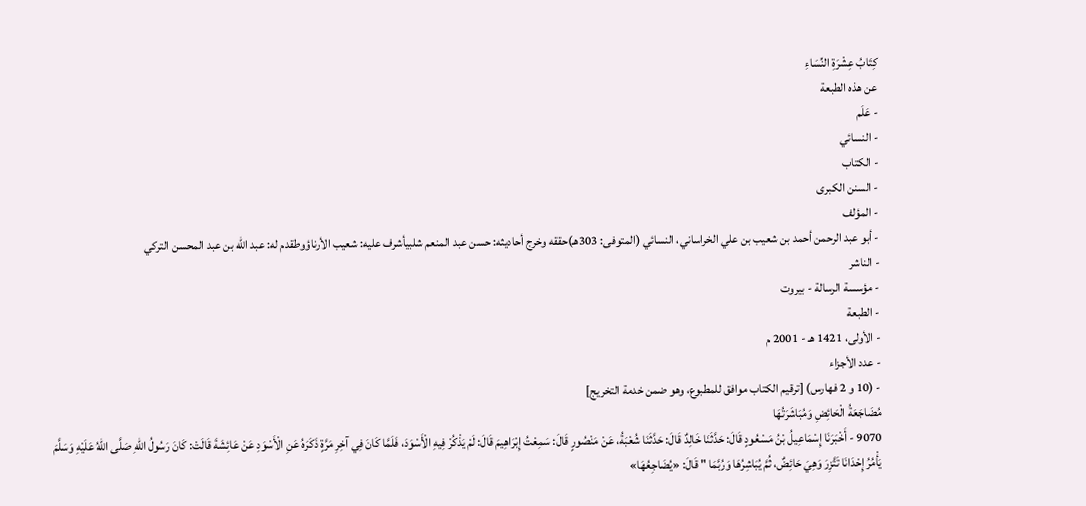كِتَابُ عِشْرَةِ النِّسَاءِ
عن هذه الطبعة
- عَلَم
- النسائي
- الكتاب
- السنن الكبرى
- المؤلف
- أبو عبد الرحمن أحمد بن شعيب بن علي الخراساني، النسائي (المتوفى: 303هـ)حققه وخرج أحاديثه: حسن عبد المنعم شلبيأشرف عليه: شعيب الأرناؤوطقدم له: عبد الله بن عبد المحسن التركي
- الناشر
- مؤسسة الرسالة - بيروت
- الطبعة
- الأولى، 1421 هـ - 2001 م
- عدد الأجزاء
- (10 و 2 فهارس) [ترقيم الكتاب موافق للمطبوع، وهو ضمن خدمة التخريج]
مُضَاجَعَةُ الْحَائِضِ وَمُبَاشَرَتُهَا
9070 - أَخْبَرَنَا إِسْمَاعِيلُ بْنُ مَسْعُودٍ قَالَ: حَدَّثَنَا خَالِدٌ قَالَ: حَدَّثَنَا شُعْبَةُ، عَنْ مَنْصُورٍ قَالَ: سَمِعْتُ إِبْرَاهِيمَ قَالَ: لَمْ يَذْكُرْ فِيهِ الْأَسْوَدَ، فَلَمَّا كَانَ فِي آخِرِ مَرَّةٍ ذَكَرَهُ عَنِ الْأَسْوَدِ عَنْ عَائِشَةَ قَالَتْ: كَانَ رَسُولُ اللهِ صَلَّى اللهُ عَلَيْهِ وَسَلَّمَ يَأْمُرُ إِحْدَانَا تَتَّزِرَ وَهِيَ حَائِضٌ، ثُمَّ يُبَاشِرُهَا وَرُبَّمَا " قَالَ: «يُضَاجِعُهَا»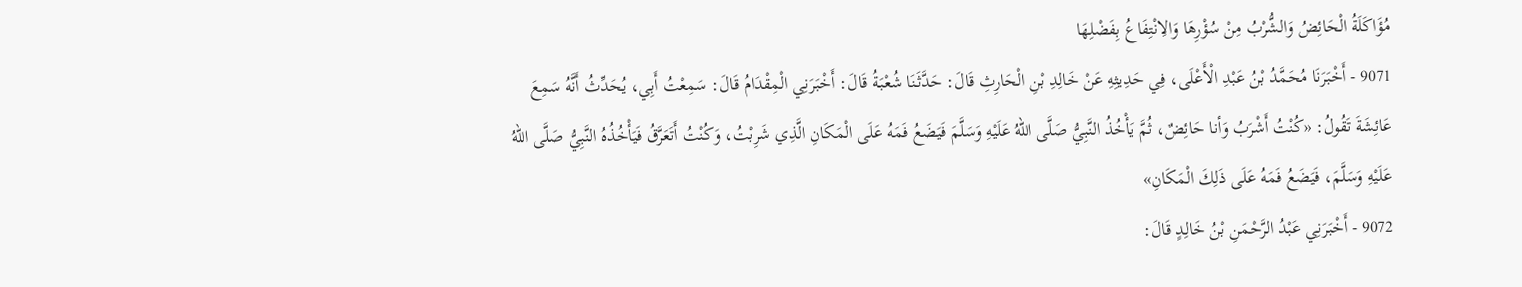مُؤَاكَلَةُ الْحَائِضُ وَالشُّرْبُ مِنْ سُؤْرِهَا وَالِانْتِفَاعُ بِفَضْلِهَا
9071 - أَخْبَرَنَا مُحَمَّدُ بْنُ عَبْدِ الْأَعْلَى، فِي حَدِيثِهِ عَنْ خَالِدِ بْنِ الْحَارِثِ قَالَ: حَدَّثَنَا شُعْبَةُ قَالَ: أَخْبَرَنِي الْمِقْدَامُ قَالَ: سَمِعْتُ أَبِي، يُحَدِّثُ أَنَّهُ سَمِعَ عَائِشَةَ تَقُولُ: «كُنْتُ أَشْرَبُ وَأنا حَائِضٌ، ثُمَّ يَأْخُذُ النَّبِيُّ صَلَّى اللهُ عَلَيْهِ وَسَلَّمَ فَيَضَعُ فَمَهُ عَلَى الْمَكَانِ الَّذِي شَرِبْتُ، وَكُنْتُ أَتَعَرَّقُ فَيَأْخُذُهُ النَّبِيُّ صَلَّى اللهُ عَلَيْهِ وَسَلَّمَ، فَيَضَعُ فَمَهُ عَلَى ذَلِكَ الْمَكَانِ»
9072 - أَخْبَرَنِي عَبْدُ الرَّحْمَنِ بْنُ خَالِدٍ قَالَ: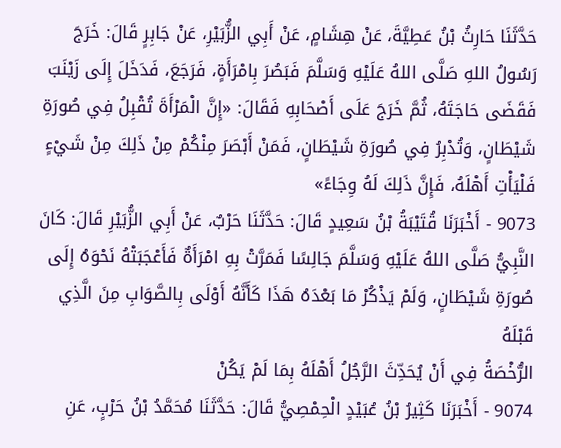حَدَّثَنَا حَارِثُ بْنُ عَطِيَّةَ، عَنْ هِشَامٍ، عَنْ أَبِي الزُّبَيْرِ، عَنْ جَابِرٍ قَالَ: خَرَجَ رَسُولُ اللهِ صَلَّى اللهُ عَلَيْهِ وَسَلَّمَ فَبَصُرَ بِامْرَأَةٍ، فَرَجَعَ، فَدَخَلَ إِلَى زَيْنَبَ فَقَضَى حَاجَتَهُ، ثُمَّ خَرَجَ عَلَى أَصْحَابِهِ فَقَالَ: «إِنَّ الْمَرْأَةَ تُقْبِلُ فِي صُورَةِ شَيْطَانٍ، وَتُدْبِرُ فِي صُورَةِ شَيْطَانٍ، فَمَنْ أَبْصَرَ مِنْكُمْ مِنْ ذَلِكَ مِنْ شَيْءٍ فَلْيَأْتِ أَهْلَهُ، فَإِنَّ ذَلِكَ لَهُ وِجَاءً»
9073 - أَخْبَرَنَا قُتَيْبَةُ بْنُ سَعِيدٍ قَالَ: حَدَّثَنَا حَرْبٌ، عَنْ أَبِي الزُّبَيْرِ قَالَ: كَانَ النَّبِيُّ صَلَّى اللهُ عَلَيْهِ وَسَلَّمَ جَالِسًا فَمَرَّتْ بِهِ امْرَأَةٌ فَأَعْجَبَتْهُ نَحْوَهُ إِلَى صُورَةِ شَيْطَانٍ، وَلَمْ يَذْكُرْ مَا بَعْدَهُ هَذَا كَأَنَّهُ أَوْلَى بِالصَّوَابِ مِنَ الَّذِي قَبْلَهُ
الرُّخْصَةُ فِي أَنْ يُحَدِّثَ الرَّجُلُ أَهْلَهُ بِمَا لَمْ يَكُنْ
9074 - أَخْبَرَنَا كَثِيرُ بْنُ عُبَيْدٍ الْحِمْصِيُّ قَالَ: حَدَّثَنَا مُحَمَّدُ بْنُ حَرْبٍ، عَنِ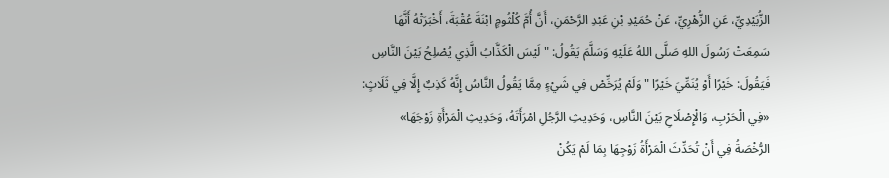الزُّبَيْدِيِّ، عَنِ الزُّهْرِيِّ، عَنْ حُمَيْدِ بْنِ عَبْدِ الرَّحْمَنِ، أَنَّ أُمَّ كُلْثُومٍ ابْنَةَ عُقْبَةَ، أَخْبَرَتْهُ أَنَّهَا سَمِعَتْ رَسُولَ اللهِ صَلَّى اللهُ عَلَيْهِ وَسَلَّمَ يَقُولُ: " لَيْسَ الْكَذَّابُ الَّذِي يُصْلِحُ بَيْنَ النَّاسِ فَيَقُولَ: خَيْرًا أَوْ يُنَمِّيَ خَيْرًا " وَلَمْ يُرَخِّصْ فِي شَيْءٍ مِمَّا يَقُولُ النَّاسُ إِنَّهُ كَذِبٌ إِلَّا فِي ثَلَاثٍ: «فِي الْحَرْبِ، وَالْإِصْلَاحِ بَيْنَ النَّاسِ، وَحَدِيثِ الرَّجُلِ امْرَأَتَهُ، وَحَدِيثِ الْمَرْأَةِ زَوْجَهَا»
الرُّخْصَةُ فِي أَنْ تُحَدِّثَ الْمَرْأَةُ زَوْجِهَا بِمَا لَمْ يَكُنْ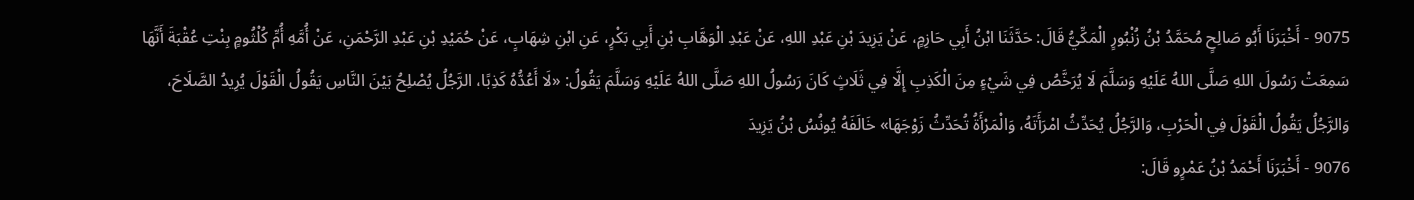9075 - أَخْبَرَنَا أَبُو صَالِحٍ مُحَمَّدُ بْنُ زُنْبُورٍ الْمَكِّيُّ قَالَ: حَدَّثَنَا ابْنُ أَبِي حَازِمٍ، عَنْ يَزِيدَ بْنِ عَبْدِ اللهِ، عَنْ عَبْدِ الْوَهَّابِ بْنِ أَبِي بَكْرٍ، عَنِ ابْنِ شِهَابٍ، عَنْ حُمَيْدِ بْنِ عَبْدِ الرَّحْمَنِ، عَنْ أُمَّهِ أُمِّ كُلْثُومٍ بِنْتِ عُقْبَةَ أَنَّهَا سَمِعَتْ رَسُولَ اللهِ صَلَّى اللهُ عَلَيْهِ وَسَلَّمَ لَا يُرَخَّصُ فِي شَيْءٍ مِنَ الْكَذِبِ إِلَّا فِي ثَلَاثٍ كَانَ رَسُولُ اللهِ صَلَّى اللهُ عَلَيْهِ وَسَلَّمَ يَقُولُ: «لَا أَعُدُّهُ كَذِبًا، الرَّجُلُ يُصْلِحُ بَيْنَ النَّاسِ يَقُولُ الْقَوْلَ يُرِيدُ الصَّلَاحَ، وَالرَّجُلُ يَقُولُ الْقَوْلَ فِي الْحَرْبِ، وَالرَّجُلُ يُحَدِّثُ امْرَأَتَهُ، وَالْمَرْأَةُ تُحَدِّثُ زَوْجَهَا» خَالَفَهُ يُونُسُ بْنُ يَزِيدَ
9076 - أَخْبَرَنَا أَحْمَدُ بْنُ عَمْرٍو قَالَ: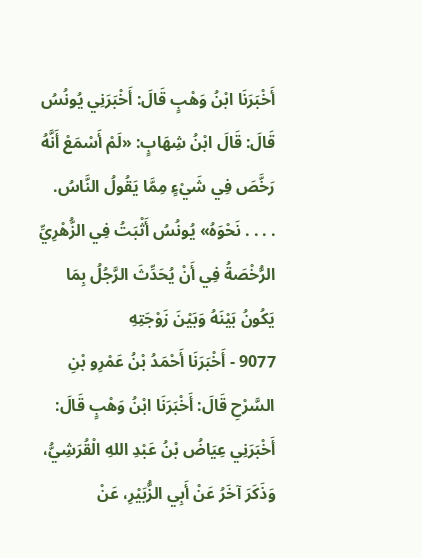أَخْبَرَنَا ابْنُ وَهْبٍ قَالَ: أَخْبَرَنِي يُونُسُ قَالَ: قَالَ ابْنُ شِهَابٍ: «لَمْ أَسْمَعْ أَنَّهُ رَخَّصَ فِي شَيْءٍ مِمَّا يَقُولُ النَّاسُ.
. . . . نَحْوَهُ» يُونُسُ أَثْبَتُ فِي الزُّهْرِيِّ
الرُّخْصَةُ فِي أَنْ يُحَدِّثَ الرَّجُلُ بِمَا يَكُونُ بَيْنَهُ وَبَيْنَ زَوْجَتِهِ
9077 - أَخْبَرَنَا أَحْمَدُ بْنُ عَمْرِو بْنِ السَّرْحِ قَالَ: أَخْبَرَنَا ابْنُ وَهْبٍ قَالَ: أَخْبَرَنِي عِيَاضُ بْنُ عَبْدِ اللهِ الْقُرَشِيُّ، وَذَكَرَ آخَرُ عَنْ أَبِي الزُّبَيْرِ، عَنْ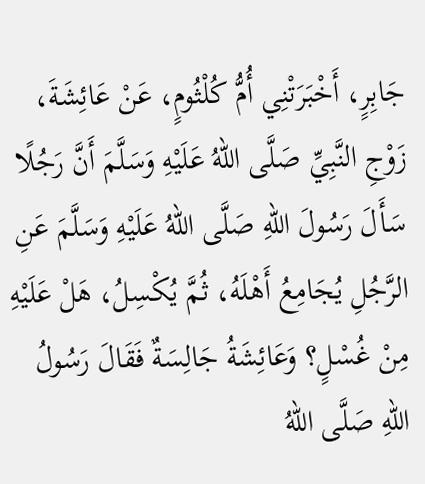جَابِرٍ، أَخْبَرَتْنِي أُمُّ كُلْثُومٍ، عَنْ عَائِشَةَ، زَوْجِ النَّبِيِّ صَلَّى اللهُ عَلَيْهِ وَسَلَّمَ أَنَّ رَجُلًا سَأَلَ رَسُولَ اللهِ صَلَّى اللهُ عَلَيْهِ وَسَلَّمَ عَنِ الرَّجُلِ يُجَامِعُ أَهْلَهُ، ثُمَّ يُكْسِلُ، هَلْ عَلَيْهِ مِنْ غُسْلٍ؟ وَعَائِشَةُ جَالِسَةٌ فَقَالَ رَسُولُ اللهِ صَلَّى اللهُ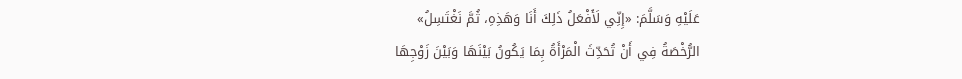عَلَيْهِ وَسَلَّمَ: «إِنِّي لَأَفْعَلُ ذَلِكَ أَنَا وَهَذِهِ، ثُمَّ نَغْتَسِلُ»
الرُّخْصَةُ فِي أَنْ تُحَدِّثَ الْمَرْأَةُ بِمَا يَكُونُ بَيْنَهَا وَبَيْنَ زَوْجِهَا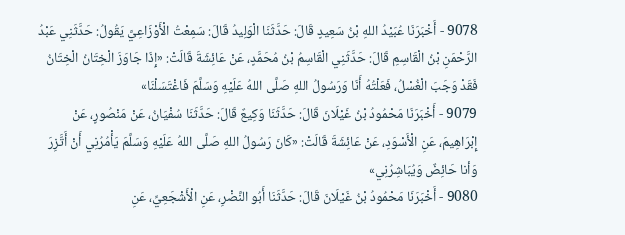9078 - أَخْبَرَنَا عُبَيْدُ اللهِ بْنُ سَعِيدٍ قَالَ: حَدَّثَنَا الْوَلِيدُ قَالَ: سَمِعْتُ الْأَوْزَاعِيَّ يَقُولُ: حَدَّثَنِي عَبْدُ الرَّحْمَنِ بْنُ الْقَاسِمِ قَالَ: حَدَّثَنِي الْقَاسِمُ بْنُ مُحَمَّدٍ، عَنْ عَائِشَةَ قَالَتْ: «إِذَا جَاوَزَ الْخِتَانُ الْخِتَانُ فَقَدْ وَجَبَ الْغُسْلُ، فَعَلْتُهُ أَنَا وَرَسُولُ اللهِ صَلَّى اللهُ عَلَيْهِ وَسَلَّمَ فَاغْتَسَلْنَا»
9079 - أَخْبَرَنَا مَحْمُودُ بْنُ غَيْلَانَ قَالَ: حَدَّثَنَا وَكِيعٌ قَالَ: حَدَّثَنَا سُفْيَانُ، عَنْ مَنْصُورٍ، عَنْ إِبْرَاهِيمَ، عَنِ الْأَسْوَدِ، عَنْ عَائِشَةَ قَالَتْ: «كَانَ رَسُولُ اللهِ صَلَّى اللهُ عَلَيْهِ وَسَلَّمَ يَأْمُرُنِي أَنْ أَتَّزِرَ وَأنا حَائِضٌ وَيُبَاشِرُنِي»
9080 - أَخْبَرَنَا مَحْمُودُ بْنُ غَيْلَانَ قَالَ: حَدَّثَنَا أَبُو النَّضْرِ، عَنِ الْأَشْجَعِيِّ، عَنِ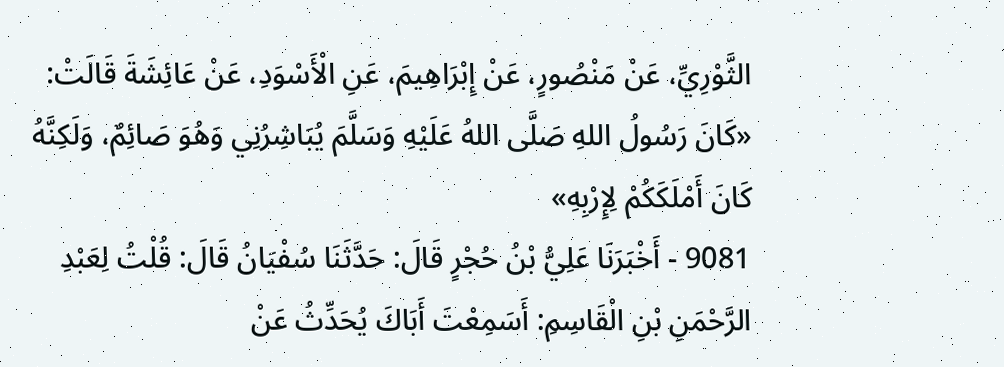الثَّوْرِيِّ، عَنْ مَنْصُورٍ، عَنْ إِبْرَاهِيمَ، عَنِ الْأَسْوَدِ، عَنْ عَائِشَةَ قَالَتْ: «كَانَ رَسُولُ اللهِ صَلَّى اللهُ عَلَيْهِ وَسَلَّمَ يُبَاشِرُنِي وَهُوَ صَائِمٌ، وَلَكِنَّهُ كَانَ أَمْلَكَكُمْ لِإِرْبِهِ»
9081 - أَخْبَرَنَا عَلِيُّ بْنُ حُجْرٍ قَالَ: حَدَّثَنَا سُفْيَانُ قَالَ: قُلْتُ لِعَبْدِ الرَّحْمَنِ بْنِ الْقَاسِمِ: أَسَمِعْتَ أَبَاكَ يُحَدِّثُ عَنْ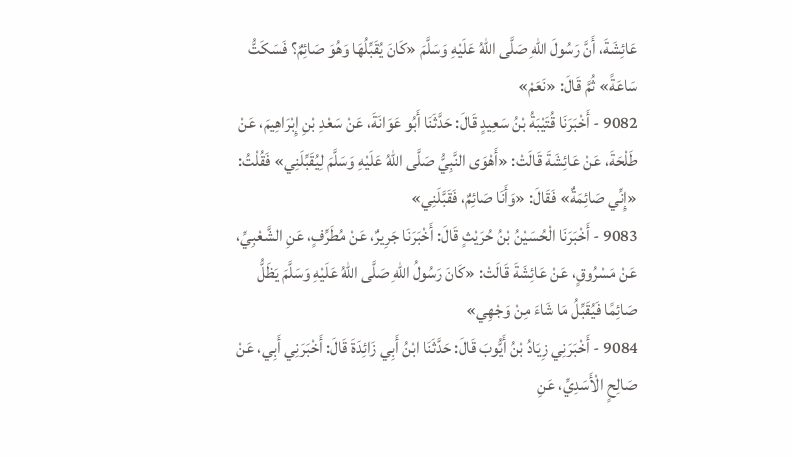عَائِشَةَ، أَنَّ رَسُولَ اللهِ صَلَّى اللهُ عَلَيْهِ وَسَلَّمَ «كَانَ يُقَبِّلُهَا وَهُوَ صَائِمٌ؟ فَسَكَتُّ سَاعَةً» ثُمَّ قَالَ: «نَعَمْ»
9082 - أَخْبَرَنَا قُتَيْبَةُ بْنُ سَعِيدٍ قَالَ: حَدَّثَنَا أَبُو عَوَانَةَ، عَنْ سَعْدِ بْنِ إِبْرَاهِيمَ، عَنْ طَلْحَةَ، عَنْ عَائِشَةَ قَالَتْ: «أَهْوَى النَّبِيُّ صَلَّى اللهُ عَلَيْهِ وَسَلَّمَ لِيُقَبِّلَنِي» فَقُلْتُ: «إِنِّي صَائِمَةٌ» فَقَالَ: «وَأَنَا صَائِمٌ، فَقَبَّلَنِي»
9083 - أَخْبَرَنَا الْحُسَيْنُ بْنُ حُرَيْثٍ قَالَ: أَخْبَرَنَا جَرِيرٌ، عَنْ مُطَرِّفٍ، عَنِ الشَّعْبِيِّ، عَنْ مَسْرُوقٍ، عَنْ عَائِشَةَ قَالَتْ: «كَانَ رَسُولُ اللهِ صَلَّى اللهُ عَلَيْهِ وَسَلَّمَ يَظَلُّ صَائِمًا فَيُقَبِّلُ مَا شَاءَ مِنْ وَجْهِي»
9084 - أَخْبَرَنِي زِيَادُ بْنُ أَيُّوبَ قَالَ: حَدَّثَنَا ابْنُ أَبِي زَائِدَةَ قَالَ: أَخْبَرَنِي أَبِي، عَنْ صَالِحٍ الْأَسَدِيِّ، عَنِ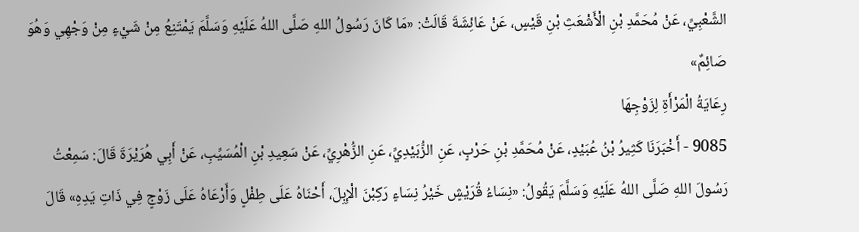الشَّعْبِيِّ، عَنْ مُحَمَّدِ بْنِ الْأَشْعَثِ بْنِ قَيْسٍ، عَنْ عَائِشَةَ قَالَتْ: «مَا كَانَ رَسُولُ اللهِ صَلَّى اللهُ عَلَيْهِ وَسَلَّمَ يَمْتَنِعُ مِنْ شَيْءٍ مِنْ وَجْهِي وَهُوَ صَائِمٌ»
رِعَايَةُ الْمَرْأَةِ لِزَوْجِهَا
9085 - أَخْبَرَنَا كَثِيرُ بْنُ عُبَيْدٍ، عَنْ مُحَمَّدِ بْنِ حَرْبٍ، عَنِ الزُّبَيْدِيِّ، عَنِ الزُّهْرِيِّ، عَنْ سَعِيدِ بْنِ الْمُسَيِّبِ، عَنْ أَبِي هُرَيْرَةَ قَالَ: سَمِعْتُ رَسُولَ اللهِ صَلَّى اللهُ عَلَيْهِ وَسَلَّمَ يَقُولُ: «نِسَاءُ قُرَيْشٍ خَيْرُ نِسَاءٍ رَكِبْنَ الْإِبِلَ، أَحْنَاهُ عَلَى طِفْلٍ وَأَرْعَاهُ عَلَى زَوْجٍ فِي ذَاتِ يَدِهِ» قَالَ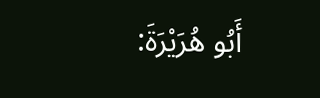أَبُو هُرَيْرَةَ: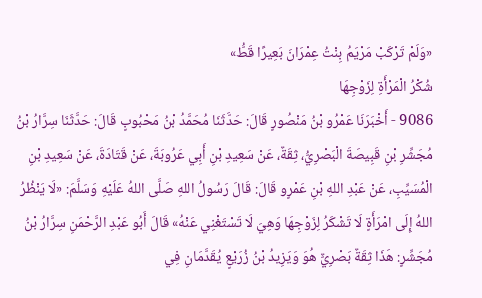«وَلَمْ تَرْكَبْ مَرْيَمُ بِنْتُ عِمْرَانَ بَعِيرًا قَطُّ»
شُكْرُ الْمَرْأَةِ لِزَوْجِهَا
9086 - أَخْبَرَنَا عَمْرُو بْنُ مَنْصُورٍ قَالَ: حَدَّثَنَا مُحَمَّدُ بْنُ مَحْبُوبٍ قَالَ: حَدَّثَنَا سِرَّارُ بْنُ مُجَشِّرِ بْنِ قَبِيصَةَ الْبَصْرِيُّ، ثِقَةٌ، عَنْ سَعِيدِ بْنِ أَبِي عَرُوبَةَ، عَنْ قَتَادَةَ، عَنْ سَعِيدِ بْنِ الْمُسَيِّبِ، عَنْ عَبْدِ اللهِ بْنِ عَمْرٍو قَالَ: قَالَ رَسُولُ اللهِ صَلَّى اللهُ عَلَيْهِ وَسَلَّمَ: «لَا يَنْظُرُ اللهُ إِلَى امْرَأَةٍ لَا تَشْكَرُ لِزَوْجِهَا وَهِيَ لَا تَسْتَغْنِي عَنْهُ» قَالَ أَبُو عَبْدِ الرَّحْمَنِ سِرَّارُ بْنُ مُجَشِّرٍ: هَذَا ثِقَةٌ بَصْرِيٌّ هُوَ وَيَزِيدُ بْنُ زُرَيْعٍ يُقَدَّمَانِ فِي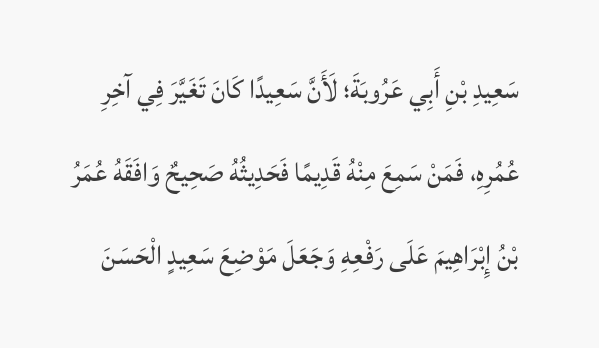سَعِيدِ بْنِ أَبِي عَرُوبَةَ؛ لَأَنَّ سَعِيدًا كَانَ تَغَيَّرَ فِي آخِرِ عُمُرِهِ، فَمَنْ سَمِعَ مِنْهُ قَدِيمًا فَحَدِيثُهُ صَحِيحٌ وَافَقَهُ عُمَرُ بْنُ إِبْرَاهِيمَ عَلَى رَفْعِهِ وَجَعَلَ مَوْضِعَ سَعِيدٍ الْحَسَنَ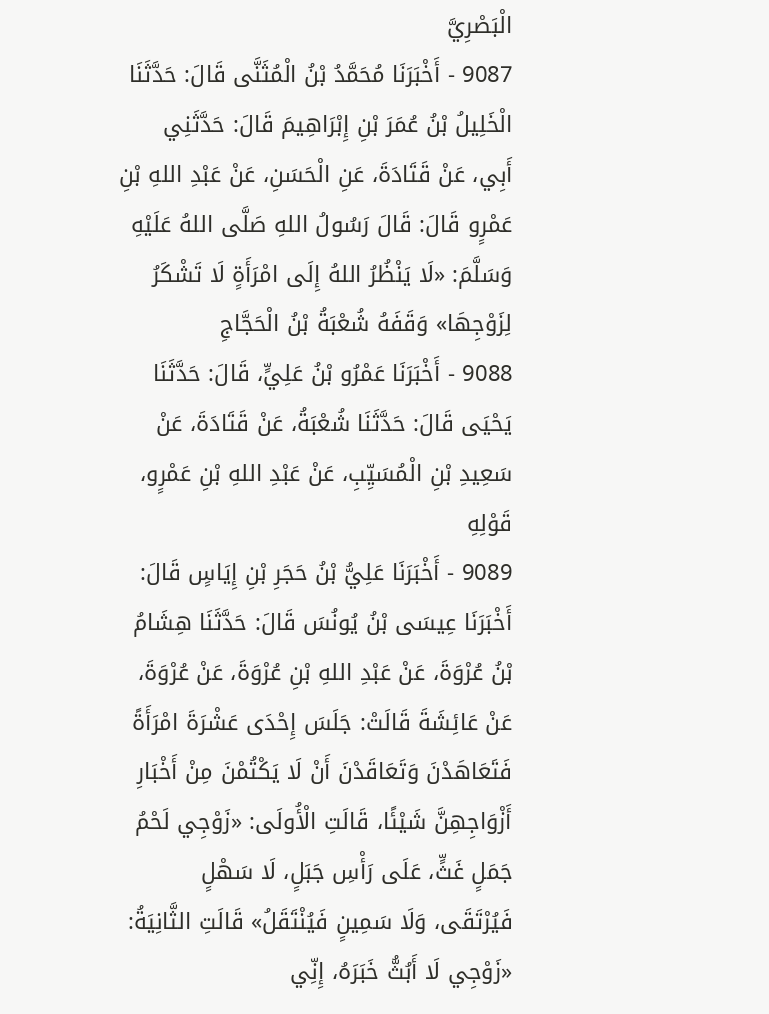الْبَصْرِيَّ
9087 - أَخْبَرَنَا مُحَمَّدُ بْنُ الْمُثَنَّى قَالَ: حَدَّثَنَا الْخَلِيلُ بْنُ عُمَرَ بْنِ إِبْرَاهِيمَ قَالَ: حَدَّثَنِي أَبِي، عَنْ قَتَادَةَ، عَنِ الْحَسَنِ، عَنْ عَبْدِ اللهِ بْنِ عَمْرٍو قَالَ: قَالَ رَسُولُ اللهِ صَلَّى اللهُ عَلَيْهِ وَسَلَّمَ: «لَا يَنْظُرُ اللهُ إِلَى امْرَأَةٍ لَا تَشْكَرُ لِزَوْجِهَا» وَقَفَهُ شُعْبَةُ بْنُ الْحَجَّاجِ
9088 - أَخْبَرَنَا عَمْرُو بْنُ عَلِيٍّ، قَالَ: حَدَّثَنَا يَحْيَى قَالَ: حَدَّثَنَا شُعْبَةُ، عَنْ قَتَادَةَ، عَنْ سَعِيدِ بْنِ الْمُسَيِّبِ، عَنْ عَبْدِ اللهِ بْنِ عَمْرٍو، قَوْلِهِ
9089 - أَخْبَرَنَا عَلِيُّ بْنُ حَجَرِ بْنِ إِيَاسٍ قَالَ: أَخْبَرَنَا عِيسَى بْنُ يُونُسَ قَالَ: حَدَّثَنَا هِشَامُ بْنُ عُرْوَةَ، عَنْ عَبْدِ اللهِ بْنِ عُرْوَةَ، عَنْ عُرْوَةَ، عَنْ عَائِشَةَ قَالَتْ: جَلَسَ إِحْدَى عَشْرَةَ امْرَأَةً فَتَعَاهَدْنَ وَتَعَاقَدْنَ أَنْ لَا يَكْتُمْنَ مِنْ أَخْبَارِ أَزْوَاجِهِنَّ شَيْئًا، قَالَتِ الْأُولَى: «زَوْجِي لَحْمُ جَمَلٍ غَثٍّ، عَلَى رَأْسِ جَبَلٍ، لَا سَهْلٍ فَيُرْتَقَى، وَلَا سَمِينٍ فَيُنْتَقَلُ» قَالَتِ الثَّانِيَةُ: «زَوْجِي لَا أَبُثُّ خَبَرَهُ، إِنِّي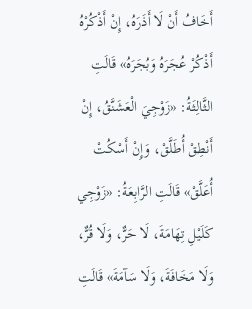أَخَافُ أَنْ لَا أَذَرَهُ، إِنْ أَذْكُرْهُ أَذْكُرْ عُجَرَهُ وَبُجَرَهُ» قَالَتِ الثَّالِثَةُ: «زَوْجِيَ الْعَشَنَّقُ، إِنْ أَنْطِقْ أُطَلَّقْ، وَإِنْ أَسْكُتْ أُعَلَّقْ» قَالَتِ الرَّابِعَةُ: «زَوْجِي كَلَيْلِ تِهَامَةَ، لَا حَرٌّ، وَلَا قُرٌّ، وَلَا مَخَافَةَ، وَلَا سَآمَةَ» قَالَتِ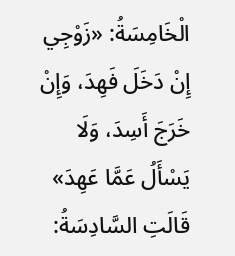الْخَامِسَةُ: «زَوْجِي إِنْ دَخَلَ فَهِدَ، وَإِنْ خَرَجَ أَسِدَ، وَلَا يَسْأَلُ عَمَّا عَهِدَ» قَالَتِ السَّادِسَةُ: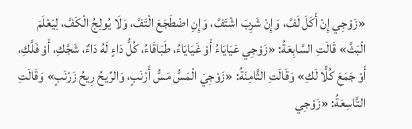«زَوْجِي إِنْ أَكَلَ لَفَّ، وَإِنْ شَرِبَ اشْتَفَّ، وَإِنِ اضْطَجَعَ الْتَفَّ، وَلَا يُولِجُ الْكَفَّ، لِيَعْلَمَ الْبَثَّ» قَالَتِ السَّابِعَةُ: «زَوْجِي عَيَايَاءُ أَوْ غَيَايَاءُ، طَبَاقَاءُ، كُلُّ دَاءٍ لَهُ دَاءٌ، شَجَّكِ، أَوْ فَلَّكِ، أَوْ جَمَعَ كُلًّا لَكِ» وَقَالَتِ الثَّامِنَةُ: «زَوْجِيَ الْمَسُّ مَسُّ أَرْنَبٍ، وَالرِّيحُ رِيحُ زَرْنَبٍ» وَقَالَتِ التَّاسِعَةُ: «زَوْجِي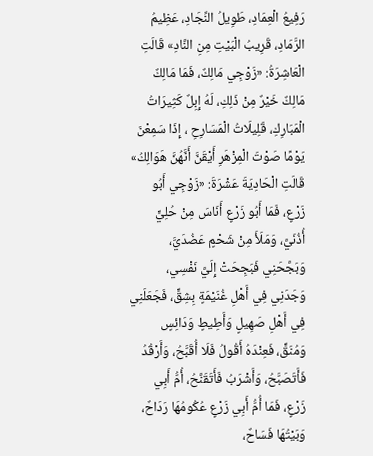رَفِيعُ الْعِمَادِ، طَوِيلُ النِّجَادِ، عَظِيمُ الرَّمَادِ، قَرِيبُ الْبَيْتِ مِنِ النَّادِ» قَالَتِ الْعَاشِرَةُ: «زَوْجِي مَالِكٌ، فَمَا مَالِكٌ مَالِكٌ خَيْرٌ مِنْ ذَلِكِ، لَهُ إِبِلٌ كَثِيرَاتُ الْمَبَارِكِ، قَلِيلَاتُ الْمَسَارِحِ ، إِذَا سَمِعْنَ يَوْمًا صَوْتَ الْمِزْهَرِ أَيْقَنَّ أَنَّهُنَّ هَوَالِكُ» قَالَتِ الْحَادِيَةَ عَشْرَةَ: «زَوْجِي أَبُو زَرْعٍ، فَمَا أَبُو زَرْعٍ أَنَاسَ مِنْ حُلِيٍّ أُذُنَيَّ، وَمَلَأَ مِنْ شَحْمٍ عَضُدَيَّ، وَبَجَّحَنِي فَبَجِحَتْ إِلَيَّ نَفْسِي، وَجَدَنِي فِي أَهْلِ غُنَيْمَةٍ بِشِقٍّ، فَجَعَلَنِي فِي أَهْلِ صَهِيلٍ وَأَطِيطٍ وَدَائِسٍ وَمُنَقٍّ، فَعِنْدَهُ أَقُولُ فَلَا أُقَبَّحُ، وَأَرْقُدُ فَأَتَصَبَّحُ، وَأَشْرَبُ فَأَتَقَنَّحُ، أُمُّ أَبِي زَرْعٍ، فَمَا أُمُّ أَبِي زَرْعٍ عُكُومُهَا رَدَاحٌ، وَبَيْتُهَا فَسَاحٌ،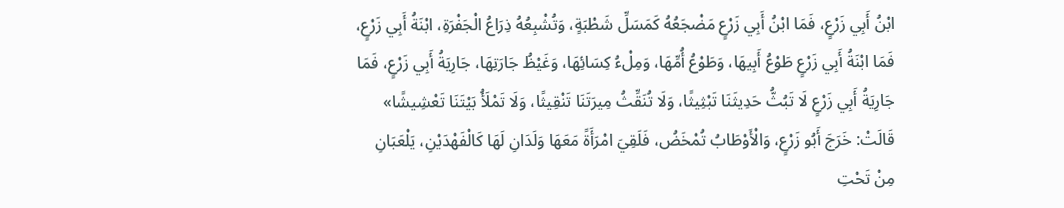ابْنُ أَبِي زَرْعٍ، فَمَا ابْنُ أَبِي زَرْعٍ مَضْجَعُهُ كَمَسَلِّ شَطْبَةٍ، وَتُشْبِعُهُ ذِرَاعُ الْجَفْرَةِ، ابْنَةُ أَبِي زَرْعٍ، فَمَا ابْنَةُ أَبِي زَرْعٍ طَوْعُ أَبِيهَا، وَطَوْعُ أُمِّهَا، وَمِلْءُ كِسَائِهَا، وَغَيْظُ جَارَتِهَا، جَارِيَةُ أَبِي زَرْعٍ، فَمَا جَارِيَةُ أَبِي زَرْعٍ لَا تَبُثُّ حَدِيثَنَا تَبْثِيثًا، وَلَا تُنَقِّثُ مِيرَتَنَا تَنْقِيثًا، وَلَا تَمْلَأُ بَيْتَنَا تَعْشِيشًا» قَالَتْ: خَرَجَ أَبُو زَرْعٍ، وَالْأَوْطَابُ تُمْخَضُ، فَلَقِيَ امْرَأَةً مَعَهَا وَلَدَانِ لَهَا كَالْفَهْدَيْنِ، يَلْعَبَانِ مِنْ تَحْتِ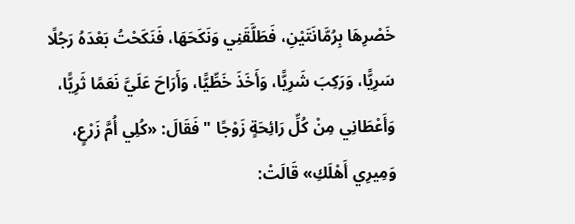خَصْرِهَا بِرُمَّانَتَيْنِ، فَطَلَّقَنِي وَنَكَحَهَا، فَنَكَحْتُ بَعْدَهُ رَجُلًا سَرِيًّا، وَرَكِبَ شَرِيًّا، وَأَخَذَ خَطِّيًّا، وَأَرَاحَ عَلَيَّ نَعَمًا ثَرِيًّا، وَأَعْطَانِي مِنْ كُلِّ رَائِحَةٍ زَوْجًا " فَقَالَ: «كُلِي أُمَّ زَرْعٍ، وَمِيرِي أَهْلَكِ» قَالَتْ: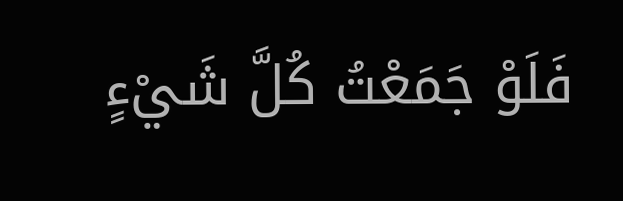فَلَوْ جَمَعْتُ كُلَّ شَيْءٍ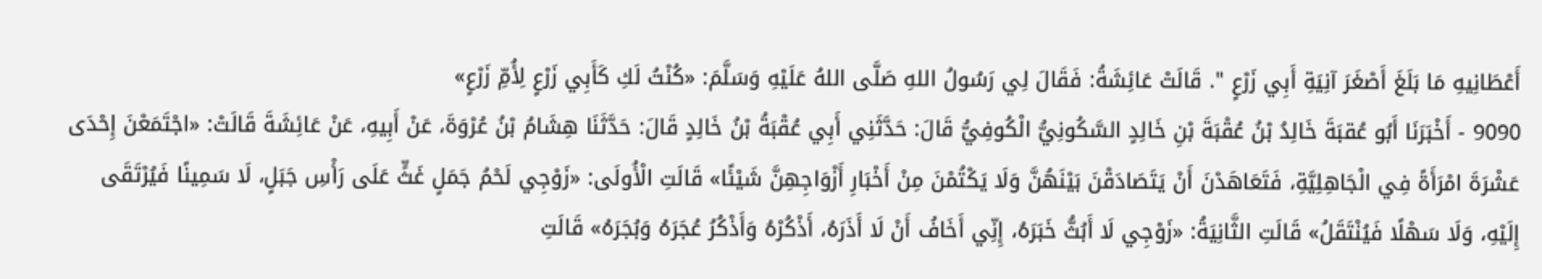أَعْطَانِيهِ مَا بَلَغَ أَصْغَرَ آنِيَةِ أَبِي زَرْعٍ ". قَالَتْ عَائِشَةُ: فَقَالَ لِي رَسُولُ اللهِ صَلَّى اللهُ عَلَيْهِ وَسَلَّمَ: «كُنْتُ لَكِ كَأَبِي زَرْعٍ لِأُمِّ زَرْعٍ»
9090 - أَخْبَرَنَا أَبُو عُقبَةَ خَالِدُ بْنُ عُقْبَةَ بْنِ خَالِدٍ السَّكُونِيُّ الْكُوفِيُّ قَالَ: حَدَّثَنِي أَبِي عُقْبَةُ بْنُ خَالِدٍ قَالَ: حَدَّثَنَا هِشَامُ بْنُ عُرْوَةَ، عَنْ أَبِيهِ، عَنْ عَائِشَةَ قَالَتْ: «اجْتَمَعْنَ إِحْدَى عَشْرَةَ امْرَأَةً فِي الْجَاهِلِيَّةِ، فَتَعَاهَدْنَ أَنْ يَتَصَادَقْنَ بَيْنَهُنَّ وَلَا يَكْتُمْنَ مِنْ أَخْبَارِ أَزْوَاجِهِنَّ شَيْئًا» قَالَتِ الْأُولَى: «زَوْجِي لَحْمُ جَمَلٍ غَثٍّ عَلَى رَأْسِ جَبَلٍ، لَا سَمِينًا فَيُرْتَقَى إِلَيْهِ، وَلَا سَهْلًا فَيُنْتَقَلُ» قَالَتِ الثَّانِيَةُ: «زَوْجِي لَا أَبُثُّ خَبَرَهُ، إِنِّي أَخَافُ أَنْ لَا أَذَرَهُ، أَذْكُرْهُ وَأَذْكُرُ عُجَرَهُ وَبُجَرَهُ» قَالَتِ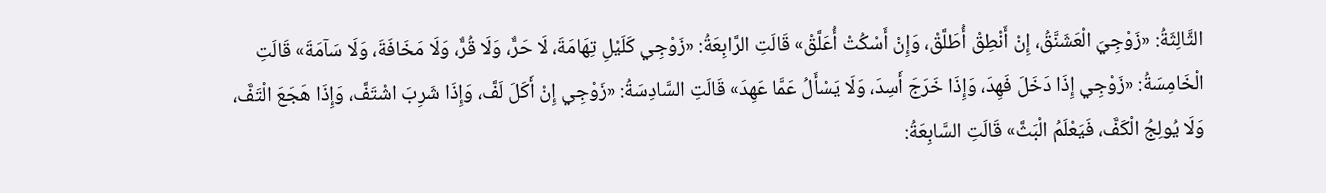الثَّالِثَةُ: «زَوْجِيَ الْعَشَنَّقُ، إِنْ أَنْطِقْ أُطَلَّقْ، وَإِنْ أَسْكُتْ أُعَلَّقْ» قَالَتِ الرَّابِعَةُ: «زَوْجِي كَلَيْلِ تِهَامَةَ، لَا حَرٌّ، وَلَا قُرٌّ، وَلَا مَخَافَةَ، وَلَا سَآمَةَ» قَالَتِ الْخَامِسَةُ: «زَوْجِي إِذَا دَخَلَ فَهِدَ، وَإِذَا خَرَجَ أَسِدَ، وَلَا يَسْأَلُ عَمَّا عَهِدَ» قَالَتِ السَّادِسَةُ: «زَوْجِي إِنْ أَكَلَ لَفَّ، وَإِذَا شَرِبَ اشْتَفَّ، وَإِذَا هَجَعَ الْتَفَّ، وَلَا يُولِجُ الْكَفَّ، فَيَعْلَمُ الْبَثَّ» قَالَتِ السَّابِعَةُ: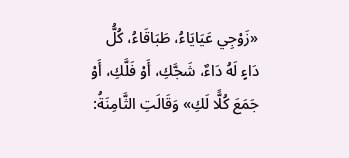«زَوْجِي عَيَايَاءُ، طَبَاقَاءُ، كُلُّ دَاءٍ لَهُ دَاءٌ، شَجَّكِ، أَوْ فَلَّكِ، أَوْ جَمَعَ كُلًّا لَكِ» وَقَالَتِ الثَّامِنَةُ: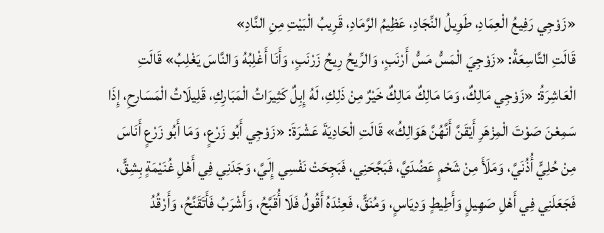«زَوْجِي رَفِيعُ الْعِمَادِ، طَوِيلُ النِّجَادِ، عَظِيمُ الرَّمَادِ، قَرِيبُ الْبَيْتِ مِنِ النَّادِ»
قَالَتِ التَّاسِعَةُ: «زَوْجِيَ الْمَسُّ مَسُّ أَرْنَبٍ، وَالرِّيحُ رِيحُ زَرْنَبٍ، وَأَنَا أَغْلِبُهُ وَالنَّاسَ يَغْلِبُ» قَالَتِ الْعَاشِرَةُ: «زَوْجِي مَالِكٌ، وَمَا مَالِكٌ مَالِكٌ خَيْرٌ مِنْ ذَلِكِ، لَهُ إِبِلٌ كَثِيرَاتُ الْمَبَارِكِ، قَلِيلَاتُ الْمَسَارِحِ، إِذَا سَمِعْنَ صَوْتَ الْمِزْهَرِ أَيْقَنَّ أَنَّهُنَّ هَوَالِكُ» قَالَتِ الْحَادِيَةَ عَشْرَةَ: «زَوْجِي أَبُو زَرْعٍ، وَمَا أَبُو زَرْعٍ أَنَاسَ مِنْ حُلِيٍّ أُذُنَيَّ، وَمَلَأَ مِنْ شَحْمٍ عَضُدَيَّ، فَبَجَّحَنِي، فَبَجِحَتْ نَفْسِي إِلَيَّ، وَجَدَنِي فِي أَهْلِ غُنَيْمَةٍ بِشِقٍّ، فَجَعَلَنِي فِي أَهْلِ صَهِيلٍ وَأَطِيطٍ وَدِيَاسٍ، وَمُنَقٍّ، فَعِنْدَهُ أَقُولُ فَلَا أُقَبَّحُ، وَأَشْرَبُ فَأَتَقَنَّحُ، وَأَرْقُدُ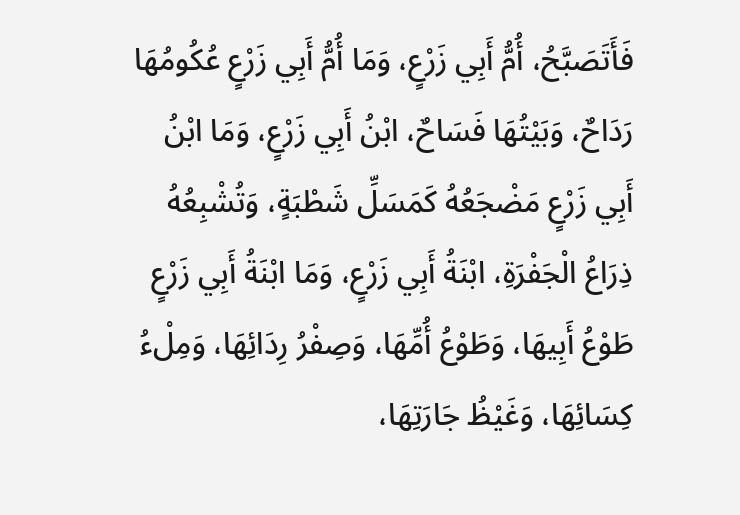فَأَتَصَبَّحُ، أُمُّ أَبِي زَرْعٍ، وَمَا أُمُّ أَبِي زَرْعٍ عُكُومُهَا رَدَاحٌ، وَبَيْتُهَا فَسَاحٌ، ابْنُ أَبِي زَرْعٍ، وَمَا ابْنُ أَبِي زَرْعٍ مَضْجَعُهُ كَمَسَلِّ شَطْبَةٍ، وَتُشْبِعُهُ ذِرَاعُ الْجَفْرَةِ، ابْنَةُ أَبِي زَرْعٍ، وَمَا ابْنَةُ أَبِي زَرْعٍ طَوْعُ أَبِيهَا، وَطَوْعُ أُمِّهَا، وَصِفْرُ رِدَائِهَا، وَمِلْءُ كِسَائِهَا، وَغَيْظُ جَارَتِهَا،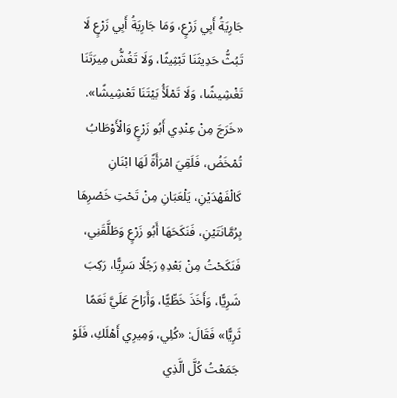جَارِيَةُ أَبِي زَرْعٍ، وَمَا جَارِيَةُ أَبِي زَرْعٍ لَا تَبُثُّ حَدِيثَنَا تَبْثِيثًا، وَلَا تَغُشُّ مِيرَتَنَا تَغْشِيشًا، وَلَا تَمْلَأُ بَيْتَنَا تَعْشِيشًا».
«خَرَجَ مِنْ عِنْدِي أَبُو زَرْعٍ وَالْأَوْطَابُ تُمْخَضُ، فَلَقِيَ امْرَأَةً لَهَا ابْنَانِ كَالْفَهْدَيْنِ، يَلْعَبَانِ مِنْ تَحْتِ خَصْرِهَا بِرُمَّانَتَيْنِ، فَنَكَحَهَا أَبُو زَرْعٍ وَطَلَّقَنِي، فَنَكَحْتُ مِنْ بَعْدِهِ رَجُلًا سَرِيًّا، رَكِبَ شَرِيًّا، وَأَخَذَ خَطِّيًّا، وَأَرَاحَ عَلَيَّ نَعَمًا ثَرِيًّا» فَقَالَ: «كُلِي، وَمِيرِي أَهْلَكِ، فَلَوْ جَمَعْتُ كُلَّ الَّذِي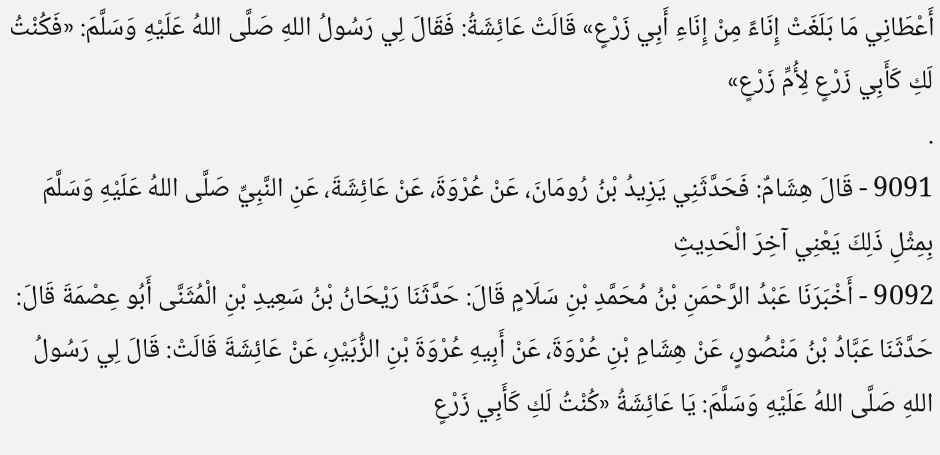أَعْطَانِي مَا بَلَغَتْ إِنَاءً مِنْ إِنَاءِ أَبِي زَرْعٍ» قَالَتْ عَائِشَةُ: فَقَالَ لِي رَسُولُ اللهِ صَلَّى اللهُ عَلَيْهِ وَسَلَّمَ: «فَكُنْتُ لَكِ كَأَبِي زَرْعٍ لِأُمِّ زَرْعٍ»
.
9091 - قَالَ هِشَامٌ: فَحَدَّثَنِي يَزِيدُ بْنُ رُومَانَ، عَنْ عُرْوَةَ، عَنْ عَائِشَةَ، عَنِ النَّبِيِّ صَلَّى اللهُ عَلَيْهِ وَسَلَّمَ بِمِثْلِ ذَلِكَ يَعْنِي آخِرَ الْحَدِيثِ
9092 - أَخْبَرَنَا عَبْدُ الرَّحْمَنِ بْنُ مُحَمَّدِ بْنِ سَلَامٍ قَالَ: حَدَّثَنَا رَيْحَانُ بْنُ سَعِيدِ بْنِ الْمُثَنَّى أَبُو عِصْمَةَ قَالَ: حَدَّثَنَا عَبَّادُ بْنُ مَنْصُورٍ، عَنْ هِشَامِ بْنِ عُرْوَةَ، عَنْ أَبِيهِ عُرْوَةَ بْنِ الزُّبَيْرِ، عَنْ عَائِشَةَ قَالَتْ: قَالَ لِي رَسُولُ اللهِ صَلَّى اللهُ عَلَيْهِ وَسَلَّمَ: يَا عَائِشَةُ «كُنْتُ لَكِ كَأَبِي زَرْعٍ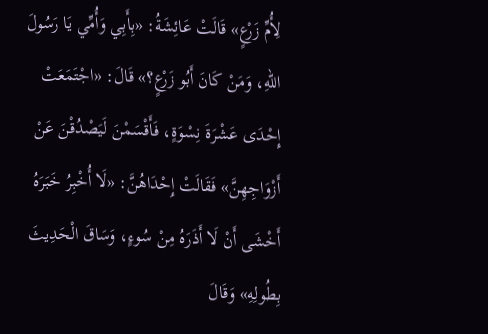لِأُمِّ زَرْعٍ» قَالَتْ عَائِشَةُ: «بِأَبِي وَأُمِّي يَا رَسُولَ اللهِ، وَمَنْ كَانَ أَبُو زَرْعٍ؟» قَالَ: «اجْتَمَعَتْ إِحْدَى عَشْرَةَ نِسْوَةٍ، فَأَقْسَمْنَ لَيَصْدُقْنَ عَنْ أَزْوَاجِهِنَّ» فَقَالَتْ إِحْدَاهُنَّ: «لَا أُخْبِرُ خَبَرَهُ أَخْشَى أَنْ لَا أَذَرَهُ مِنْ سُوءٍ، وَسَاقَ الْحَدِيثَ بِطُولِهِ» وَقَالَ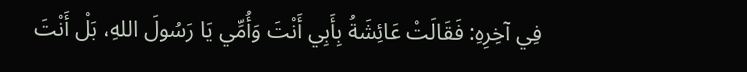فِي آخِرِهِ: فَقَالَتْ عَائِشَةُ بِأَبِي أَنْتَ وَأُمِّي يَا رَسُولَ اللهِ، بَلْ أَنْتَ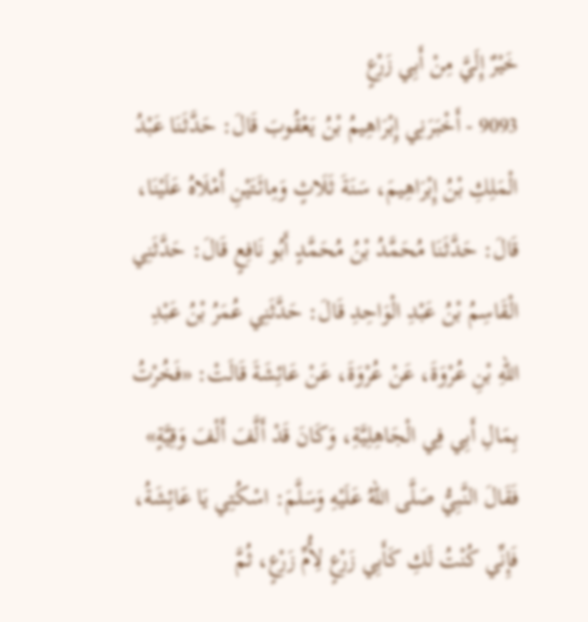خَيْرٌ إِلَيَّ مِنْ أَبِي زَرْعٍ
9093 - أَخْبَرَنِي إِبْرَاهِيمُ بْنُ يَعْقُوبَ قَالَ: حَدَّثَنَا عَبْدُ الْمَلِكِ بْنُ إِبْرَاهِيمَ، سَنَةَ ثَلَاثٍ وَمِائَتَيْنِ أَمْلَاهُ عَلَيْنَا، قَالَ: حَدَّثَنَا مُحَمَّدُ بْنُ مُحَمَّدٍ أَبُو نَافِعٍ قَالَ: حَدَّثَنِي الْقَاسِمُ بْنُ عَبْدِ الْوَاحِدِ قَالَ: حَدَّثَنِي عُمَرُ بْنُ عَبْدِ اللهِ بْنِ عُرْوَةَ، عَنْ عُرْوَةَ، عَنْ عَائِشَةَ قَالَتْ: «فَخُرْتُ بِمَالِ أَبِي فِي الْجَاهِلِيَّةِ، وَكَانَ قَدْ أَلَّفَ أَلْفَ وَقِيَّةٍ» فَقَالَ النَّبِيُّ صَلَّى اللهُ عَلَيْهِ وَسَلَّمَ: اسْكُتِي يَا عَائِشَةُ، فَإِنِّي كُنْتُ لَكِ كَأَبِي زَرْعٍ لِأُمِّ زَرْعٍ، ثُمَّ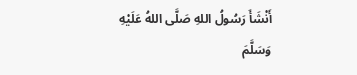أَنْشَأَ رَسُولُ اللهِ صَلَّى اللهُ عَلَيْهِ وَسَلَّمَ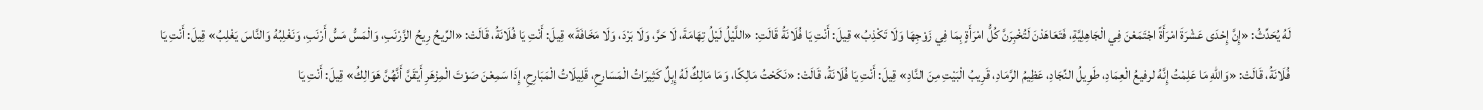لَهُ يُحَدِّثُ: «إِنَّ إِحْدَى عَشْرَةَ امْرَأَةً اجْتَمَعْنَ فِي الْجَاهِلِيَّةِ، فَتَعَاهَدْنَ لَتُخْبِرَنَّ كُلُّ امْرَأَةٍ بِمَا فِي زَوْجِهَا وَلَا تَكْذِبُ» قِيلَ: أَنْتِ يَا فُلَانَةُ قَالَتِ: «اللَّيْلُ لَيْلُ تِهَامَةَ، لَا حَرَّ، وَلَا بَرْدَ، وَلَا مَخَافَةَ» قِيلَ: أَنْتِ يَا فُلَانَةُ، قَالَتْ: «الرِّيحُ رِيحُ الزَّرْنَبِ، وَالْمَسُّ مَسُّ أَرْنَبِ، وَنَغْلِبُهُ وَالنَّاسَ يَغْلِبُ» قِيلَ: أَنْتِ يَا فُلَانَةُ، قَالَتْ: «وَاللهِ مَا عَلِمْتُ إِنَّهُ لرفيعُ الْعِمَادِ، طَوِيلُ النِّجَادِ، عَظِيمُ الرَّمَادِ، قَرِيبُ الْبَيْتِ مِنَ النَّادِ» قِيلَ: أَنْتِ يَا فُلَانَةُ، قَالَتْ: «نَكَحْتُ مَالِكًا، وَمَا مَالِكٌ لَهُ إِبِلٌ كَثِيرَاتُ الْمَسَارِحِ، قَلِيلَاتُ الْمَبَارِحِ، إِذَا سَمِعْنَ صَوْتَ الْمِزْهَرِ أَيْقَنَّ أَنَّهُنَّ هَوَالِكُ» قِيلَ: أَنْتِ يَا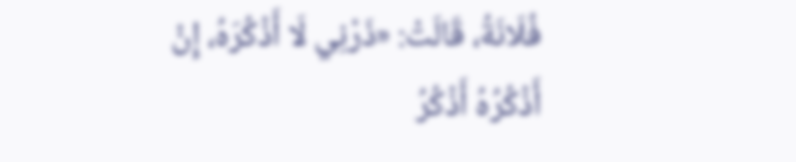فُلَانَةُ، قَالَتْ: «ذَرْنِي لَا أَذْكُرَهُ، إِنْ أَذْكُرُهُ أَذْكُرُ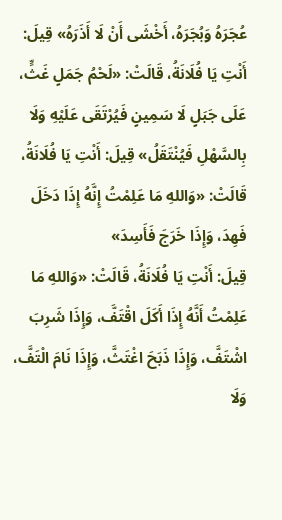عُجَرَهُ وَبُجَرَهُ، أَخْشَى أَنْ لَا أَذَرَهُ» قِيلَ: أَنْتِ يَا فُلَانَةُ، قَالَتْ: «لَحْمُ جَمَلٍ غَثٍّ، عَلَى جَبَلٍ لَا سَمِينٍ فَيُرْتَقَى عَلَيْهِ وَلَا بِالسَّهْلِ فَيُنْتَقَلُ» قِيلَ: أَنْتِ يَا فُلَانَةُ، قَالَتْ: «وَاللهِ مَا عَلِمْتُ إِنَّهُ إِذَا دَخَلَ فَهِدَ، وَإِذَا خَرَجَ فَأَسِدَ»
قِيلَ: أَنْتِ يَا فُلَانَةُ، قَالَتْ: «وَاللهِ مَا عَلِمْتُ أَنَّهُ إِذَا أَكَلَ اقْتَفَّ، وَإِذَا شَرِبَ اشْتَفَّ، وَإِذَا ذَبَحَ اغْتَثَّ، وَإِذَا نَامَ الْتَفَّ، وَلَا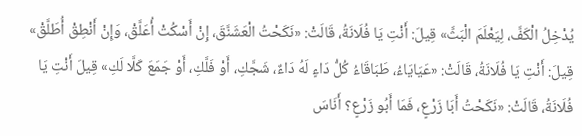يُدْخِلُ الْكَفَّ، لِيَعْلَمَ الْبَثَّ» قِيلَ: أَنْتِ يَا فُلَانَةُ، قَالَتْ: «نَكَحْتُ الْعَشَنَّقَ، إِنْ أَسْكُتْ أُعَلَّقْ، وَإِنْ أَنْطِقْ أُطَلَّقْ» قِيلَ: أَنْتِ يَا فُلَانَةُ، قَالَتْ: «عَيَايَاءُ، طَبَاقَاءُ كُلُّ دَاءٍ لَهُ دَاءٌ، شَجَّكِ، أَوْ فَلَّكِ، أَوْ جَمَعَ كَلَّا لَكِ» قِيلَ أَنْتِ يَا فُلَانَةُ، قَالَتْ: «نَكَحْتُ أَبَا زَرْعٍ، فَمَا أَبُو زَرْعٍ؟ أَنَاسَ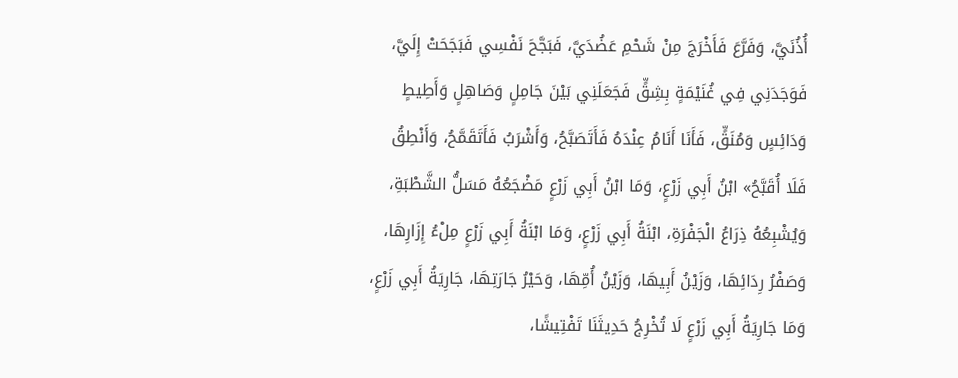أُذُنَيَّ، وَفَرَّعَ فَأَخْرَجَ مِنْ شَحْمِ عَضُدَيَّ، فَبَجَّحَ نَفْسِي فَبَجَحَتْ إِلَيَّ، فَوَجَدَنِي فِي غُنَيْمَةٍ بِشِقٍّ فَجَعَلَنِي بَيْنَ جَامِلٍ وَصَاهِلٍ وَأَطِيطٍ وَدَائِسٍ وَمُنَقٍّ، فَأَنَا أَنَامُ عِنْدَهُ فَأَتَصَبَّحُ، وَأَشْرَبُ فَأَتَقَمَّحُ، وَأَنْطِقُ فَلَا أُقَبَّحُ» ابْنُ أَبِي زَرْعٍ، وَمَا ابْنُ أَبِي زَرْعٍ مَضْجَعُهُ مَسَلُّ الشَّطْبَةِ، وَيُشْبِعُهُ ذِرَاعُ الْجَفْرَةِ، ابْنَةُ أَبِي زَرْعٍ، وَمَا ابْنَةُ أَبِي زَرْعٍ مِلْءُ إِزَارِهَا، وَصَفْرُ رِدَائِهَا، وَزَيْنُ أَبِيهَا، وَزَيْنُ أُمِّهَا، وَحَيْرُ جَارَتِهَا، جَارِيَةُ أَبِي زَرْعٍ، وَمَا جَارِيَةُ أَبِي زَرْعٍ لَا تُخْرِجُ حَدِيثَنَا تَفْتِيشًا،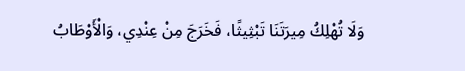وَلَا تُهْلِكُ مِيرَتَنَا تَبْثِيثًا، فَخَرَجَ مِنْ عِنْدِي، وَالْأَوْطَابُ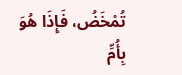تُمْخَضُ، فَإِذَا هُوَ بِأُمِّ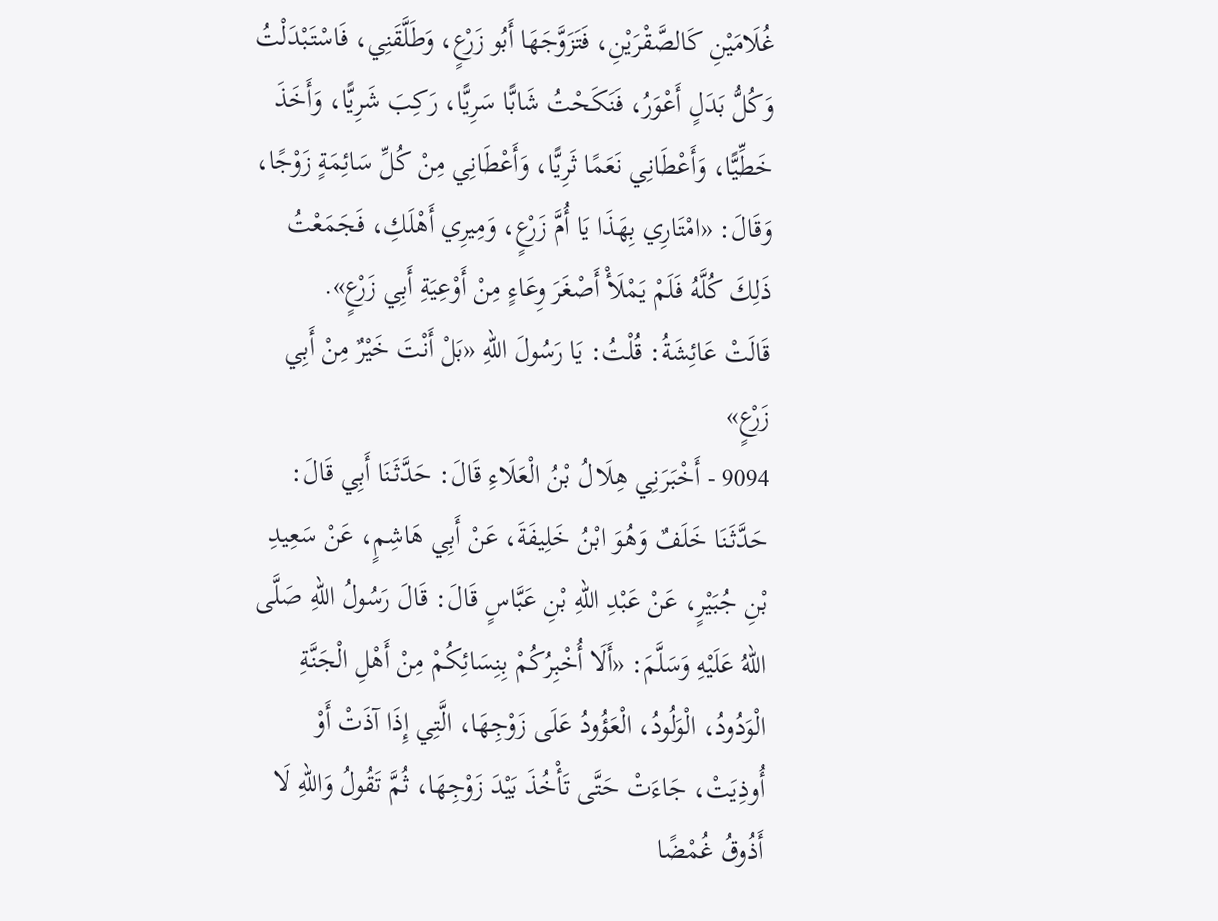غُلَامَيْنِ كَالصَّقْرَيْنِ، فَتَزَوَّجَهَا أَبُو زَرْعٍ، وَطَلَّقَنِي، فَاسْتَبْدَلْتُ وَكُلُّ بَدَلٍ أَعْوَرُ، فَنَكَحْتُ شَابًّا سَرِيًّا، رَكِبَ شَرِيًّا، وَأَخَذَ خَطِّيًّا، وَأَعْطَانِي نَعَمًا ثَرِيًّا، وَأَعْطَانِي مِنْ كُلِّ سَائِمَةٍ زَوْجًا، وَقَالَ: «امْتَارِي بِهَذَا يَا أُمَّ زَرْعٍ، وَمِيرِي أَهْلَكِ، فَجَمَعْتُ ذَلِكَ كُلَّهُ فَلَمْ يَمْلَأْ أَصْغَرَ وِعَاءٍ مِنْ أَوْعِيَةِ أَبِي زَرْعٍ».
قَالَتْ عَائِشَةُ: قُلْتُ: يَا رَسُولَ اللهِ «بَلْ أَنْتَ خَيْرٌ مِنْ أَبِي زَرْعٍ»
9094 - أَخْبَرَنِي هِلَالُ بْنُ الْعَلَاءِ قَالَ: حَدَّثَنَا أَبِي قَالَ: حَدَّثَنَا خَلَفٌ وَهُوَ ابْنُ خَلِيفَةَ، عَنْ أَبِي هَاشِمٍ، عَنْ سَعِيدِ بْنِ جُبَيْرٍ، عَنْ عَبْدِ اللهِ بْنِ عَبَّاسٍ قَالَ: قَالَ رَسُولُ اللهِ صَلَّى اللهُ عَلَيْهِ وَسَلَّمَ: «أَلَا أُخْبِرُكُمْ بِنِسَائِكُمْ مِنْ أَهْلِ الْجَنَّةِ الْوَدُودُ، الْوَلُودُ، الْعَؤُودُ عَلَى زَوْجِهَا، الَّتِي إِذَا آذَتْ أَوْ أُوذِيَتْ، جَاءَتْ حَتَّى تَأْخُذَ بَيْدَ زَوْجِهَا، ثُمَّ تَقُولُ وَاللهِ لَا أَذُوقُ غُمْضًا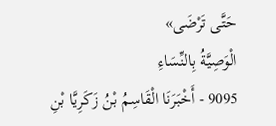حَتَّى تَرْضَى»
الْوَصِيَّةُ بِالنِّسَاءِ
9095 - أَخْبَرَنَا الْقَاسِمُ بْنُ زَكَرِيَّا بْنِ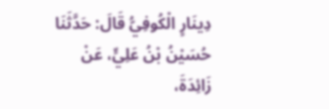دِينَارٍ الْكُوفِيُّ قَالَ: حَدَّثَنَا حُسَيْنُ بْنُ عَلِيٍّ، عَنْ زَائِدَةَ،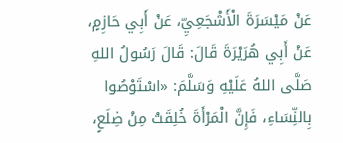عَنْ مَيْسَرَةَ الْأَشْجَعِيِّ، عَنْ أَبِي حَازِمٍ، عَنْ أَبِي هُرَيْرَةَ قَالَ: قَالَ رَسُولُ اللهِ صَلَّى اللهُ عَلَيْهِ وَسَلَّمَ: «اسْتَوْصُوا بِالنِّسَاءِ، فَإِنَّ الْمَرْأَةَ خُلِقَتْ مِنْ ضِلَعٍ،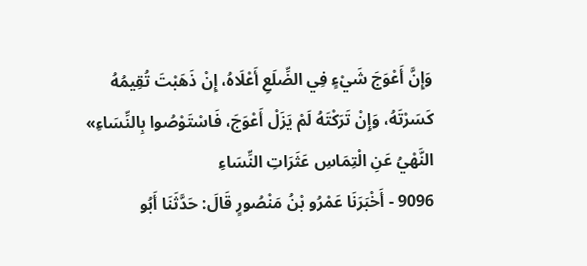وَإِنَّ أَعْوَجَ شَيْءٍ فِي الضِّلَعِ أَعْلَاهُ، إِنْ ذَهَبْتَ تُقِيمُهُ كَسَرْتَهُ، وَإِنْ تَرَكْتَهُ لَمْ يَزَلْ أَعْوَجَ، فَاسْتَوْصُوا بِالنِّسَاءِ»
النَّهْيُ عَنِ الْتِمَاسِ عَثَرَاتِ النِّسَاءِ
9096 - أَخْبَرَنَا عَمْرُو بْنُ مَنْصُورٍ قَالَ: حَدَّثَنَا أَبُو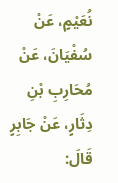نُعَيْمٍ، عَنْ سُفْيَانَ، عَنْ مُحَارِبِ بْنِ دِثَارٍ، عَنْ جَابِرٍ قَالَ: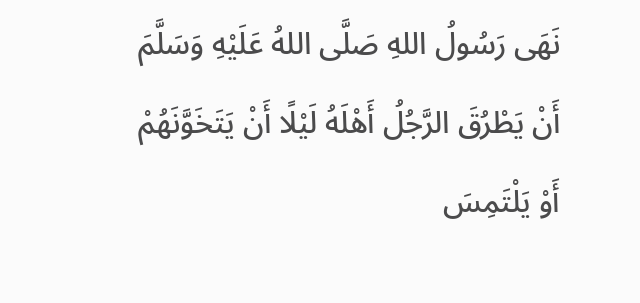نَهَى رَسُولُ اللهِ صَلَّى اللهُ عَلَيْهِ وَسَلَّمَ أَنْ يَطْرُقَ الرَّجُلُ أَهْلَهُ لَيْلًا أَنْ يَتَخَوَّنَهُمْ أَوْ يَلْتَمِسَ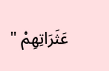عَثَرَاتِهِمْ "